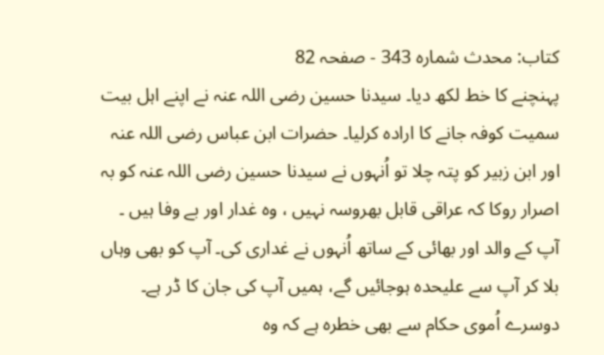کتاب: محدث شمارہ 343 - صفحہ 82
پہنچنے کا خط لکھ دیا۔ سیدنا حسین رضی اللہ عنہ نے اپنے اہل بیت سمیت کوفہ جانے کا ارادہ کرلیا۔ حضرات ابن عباس رضی اللہ عنہ اور ابن زبیر کو پتہ چلا تو اُنہوں نے سیدنا حسین رضی اللہ عنہ کو بہ اصرار روکا کہ عراقی قابل بھروسہ نہیں ، وہ غدار اور بے وفا ہیں ۔ آپ کے والد اور بھائی کے ساتھ اُنہوں نے غداری کی۔ آپ کو بھی وہاں بلا کر آپ سے علیحدہ ہوجائیں گے، ہمیں آپ کی جان کا ڈر ہے۔ دوسرے اُموی حکام سے بھی خطرہ ہے کہ وہ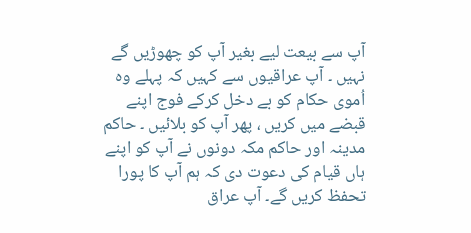آپ سے بیعت لیے بغیر آپ کو چھوڑیں گے نہیں ۔ آپ عراقیوں سے کہیں کہ پہلے وہ اُموی حکام کو بے دخل کرکے فوج اپنے قبضے میں کریں ، پھر آپ کو بلائیں ۔ حاکم مدینہ اور حاکم مکہ دونوں نے آپ کو اپنے ہاں قیام کی دعوت دی کہ ہم آپ کا پورا تحفظ کریں گے۔ آپ عراق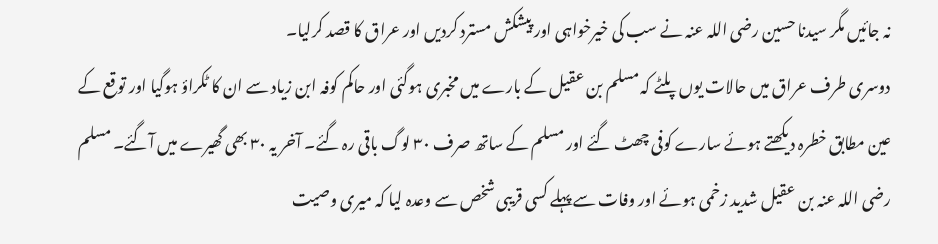نہ جائیں مگر سیدنا حسین رضی اللہ عنہ نے سب کی خیرخواہی اور پیشکش مسترد کردیں اور عراق کا قصد کرلیا۔
دوسری طرف عراق میں حالات یوں پلٹے کہ مسلم بن عقیل کے بارے میں مخبری ہوگئی اور حاکم کوفہ ابن زیاد سے ان کا ٹکراؤ ہوگیا اور توقع کے عین مطابق خطرہ دیکھتے ہوئے سارے کوفی چھٹ گئے اور مسلم کے ساتھ صرف ۳۰ لوگ باقی رہ گئے۔ آخر یہ ۳۰ بھی گھیرے میں آگئے۔ مسلم رضی اللہ عنہ بن عقیل شدید زخمی ہوئے اور وفات سے پہلے کسی قریبی شخص سے وعدہ لیا کہ میری وصیت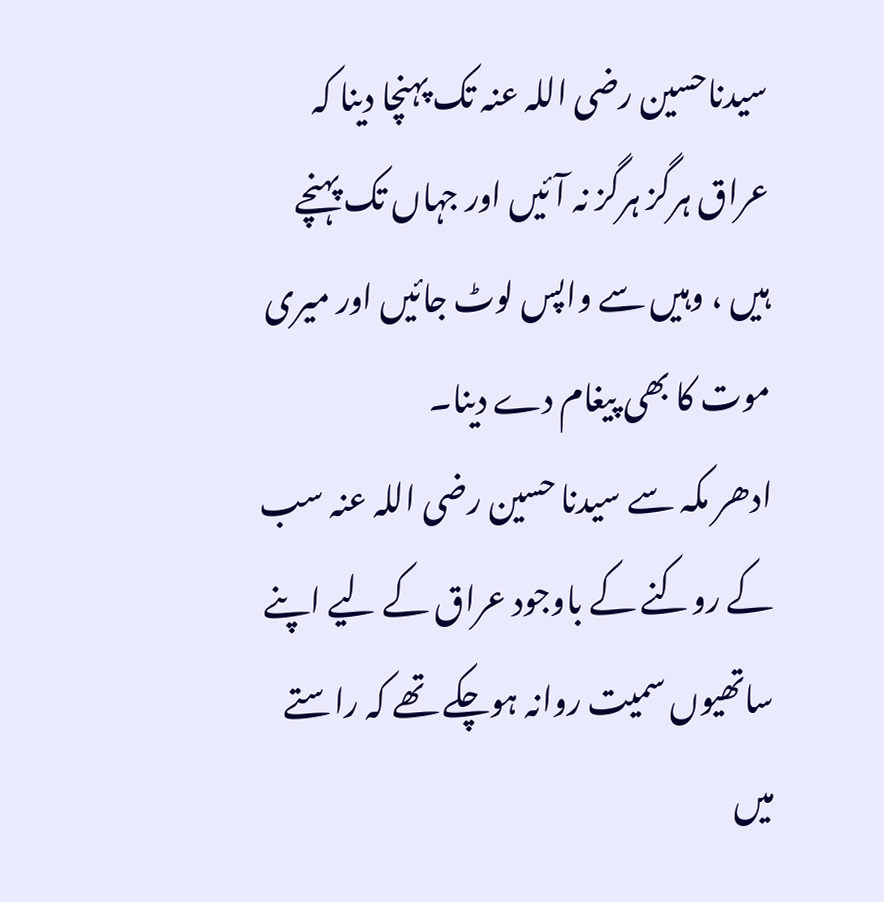سیدناحسین رضی اللہ عنہ تک پہنچا دینا کہ عراق ہرگز ہرگز نہ آئیں اور جہاں تک پہنچے ہیں ، وہیں سے واپس لوٹ جائیں اور میری موت کا بھی پیغام دے دینا۔
ادھر مکہ سے سیدنا حسین رضی اللہ عنہ سب کے روکنے کے باوجود عراق کے لیے اپنے ساتھیوں سمیت روانہ ہوچکے تھے کہ راستے میں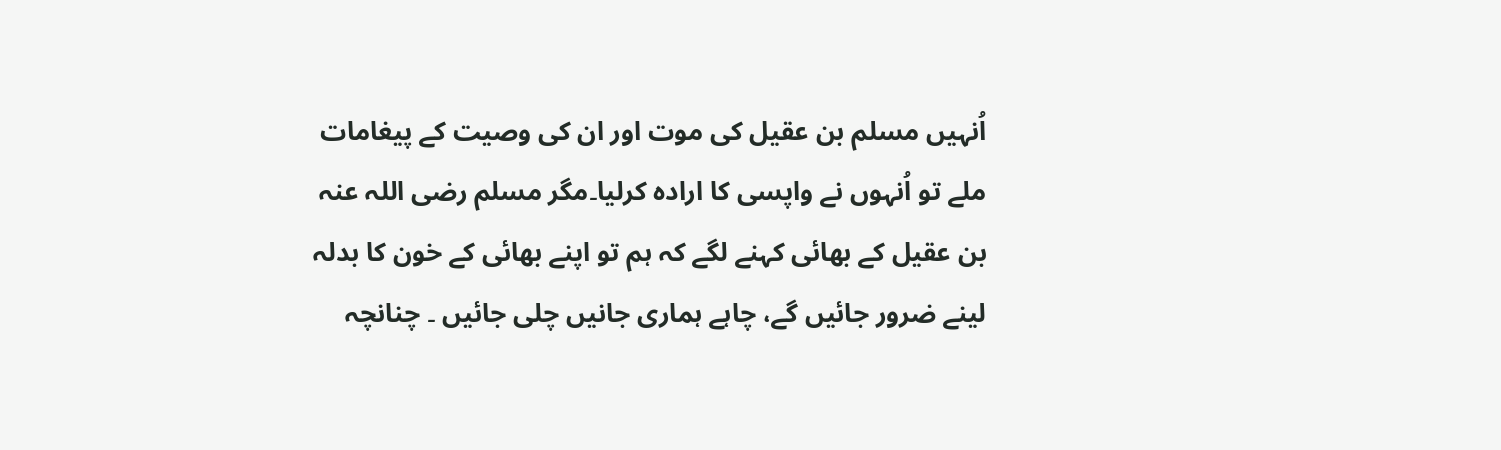اُنہیں مسلم بن عقیل کی موت اور ان کی وصیت کے پیغامات ملے تو اُنہوں نے واپسی کا ارادہ کرلیا۔مگر مسلم رضی اللہ عنہ بن عقیل کے بھائی کہنے لگے کہ ہم تو اپنے بھائی کے خون کا بدلہ لینے ضرور جائیں گے، چاہے ہماری جانیں چلی جائیں ۔ چنانچہ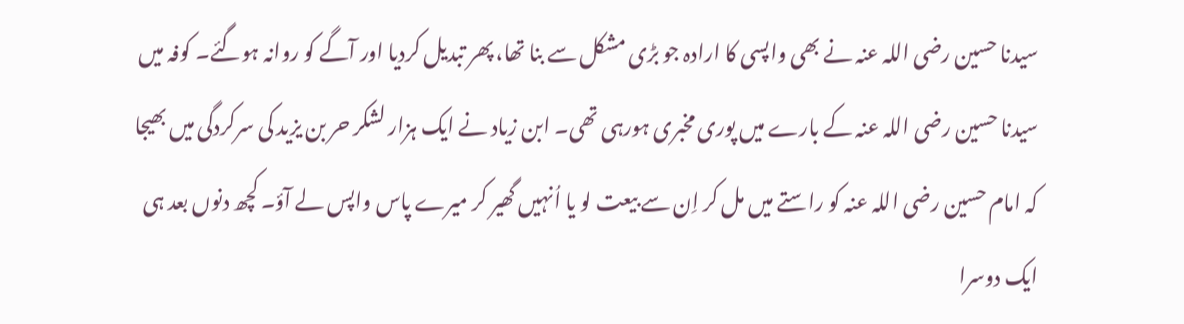سیدنا حسین رضی اللہ عنہ نے بھی واپسی کا ارادہ جو بڑی مشکل سے بنا تھا، پھر تبدیل کردیا اور آگے کو روانہ ہوگئے۔ کوفہ میں سیدنا حسین رضی اللہ عنہ کے بارے میں پوری مخبری ہورہی تھی۔ ابن زیاد نے ایک ہزار لشکر حر بن یزید کی سرکردگی میں بھیجا کہ امام حسین رضی اللہ عنہ کو راستے میں مل کر اِن سے بیعت لو یا اُنہیں گھیر کر میرے پاس واپس لے آؤ۔ کچھ دنوں بعد ہی ایک دوسرا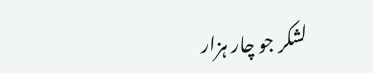لشکر جو چار ہزار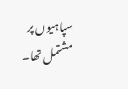سپاہیوں پر مشتمل تھا۔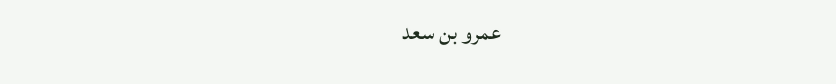عمرو بن سعد